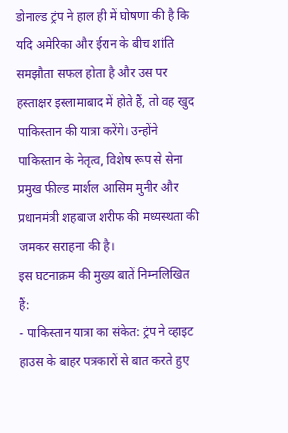डोनाल्ड ट्रंप ने हाल ही में घोषणा की है कि यदि अमेरिका और ईरान के बीच शांति समझौता सफल होता है और उस पर हस्ताक्षर इस्लामाबाद में होते हैं, तो वह खुद पाकिस्तान की यात्रा करेंगे। उन्होंने पाकिस्तान के नेतृत्व, विशेष रूप से सेना प्रमुख फील्ड मार्शल आसिम मुनीर और प्रधानमंत्री शहबाज शरीफ की मध्यस्थता की जमकर सराहना की है।
इस घटनाक्रम की मुख्य बातें निम्नलिखित हैं:
- पाकिस्तान यात्रा का संकेत: ट्रंप ने व्हाइट हाउस के बाहर पत्रकारों से बात करते हुए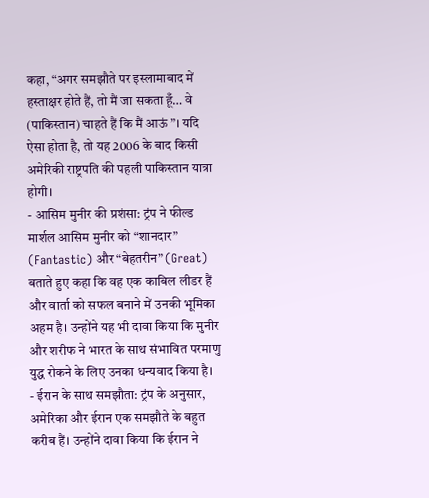कहा, “अगर समझौते पर इस्लामाबाद में हस्ताक्षर होते हैं, तो मैं जा सकता हूँ… वे (पाकिस्तान) चाहते हैं कि मैं आऊं”। यदि ऐसा होता है, तो यह 2006 के बाद किसी अमेरिकी राष्ट्रपति की पहली पाकिस्तान यात्रा होगी।
- आसिम मुनीर की प्रशंसा: ट्रंप ने फील्ड मार्शल आसिम मुनीर को “शानदार” (Fantastic) और “बेहतरीन” (Great) बताते हुए कहा कि वह एक काबिल लीडर हैं और वार्ता को सफल बनाने में उनकी भूमिका अहम है। उन्होंने यह भी दावा किया कि मुनीर और शरीफ ने भारत के साथ संभावित परमाणु युद्ध रोकने के लिए उनका धन्यवाद किया है।
- ईरान के साथ समझौता: ट्रंप के अनुसार, अमेरिका और ईरान एक समझौते के बहुत करीब हैं। उन्होंने दावा किया कि ईरान ने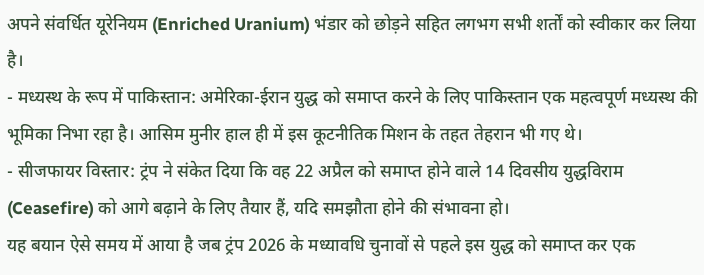अपने संवर्धित यूरेनियम (Enriched Uranium) भंडार को छोड़ने सहित लगभग सभी शर्तों को स्वीकार कर लिया है।
- मध्यस्थ के रूप में पाकिस्तान: अमेरिका-ईरान युद्ध को समाप्त करने के लिए पाकिस्तान एक महत्वपूर्ण मध्यस्थ की भूमिका निभा रहा है। आसिम मुनीर हाल ही में इस कूटनीतिक मिशन के तहत तेहरान भी गए थे।
- सीजफायर विस्तार: ट्रंप ने संकेत दिया कि वह 22 अप्रैल को समाप्त होने वाले 14 दिवसीय युद्धविराम (Ceasefire) को आगे बढ़ाने के लिए तैयार हैं, यदि समझौता होने की संभावना हो।
यह बयान ऐसे समय में आया है जब ट्रंप 2026 के मध्यावधि चुनावों से पहले इस युद्ध को समाप्त कर एक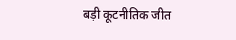बड़ी कूटनीतिक जीत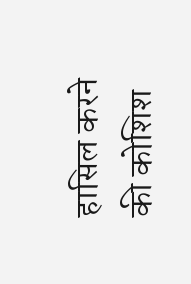हासिल करने की कोशिश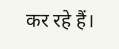कर रहे हैं।